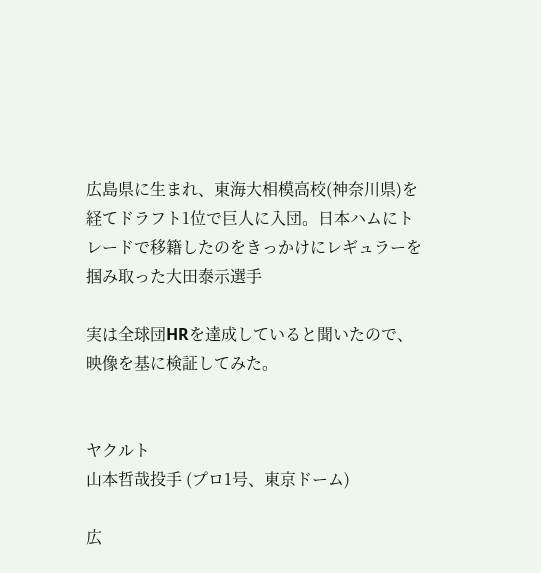広島県に生まれ、東海大相模高校(神奈川県)を経てドラフト1位で巨人に入団。日本ハムにトレードで移籍したのをきっかけにレギュラーを掴み取った大田泰示選手

実は全球団HRを達成していると聞いたので、映像を基に検証してみた。


ヤクルト
山本哲哉投手 (プロ1号、東京ドーム)

広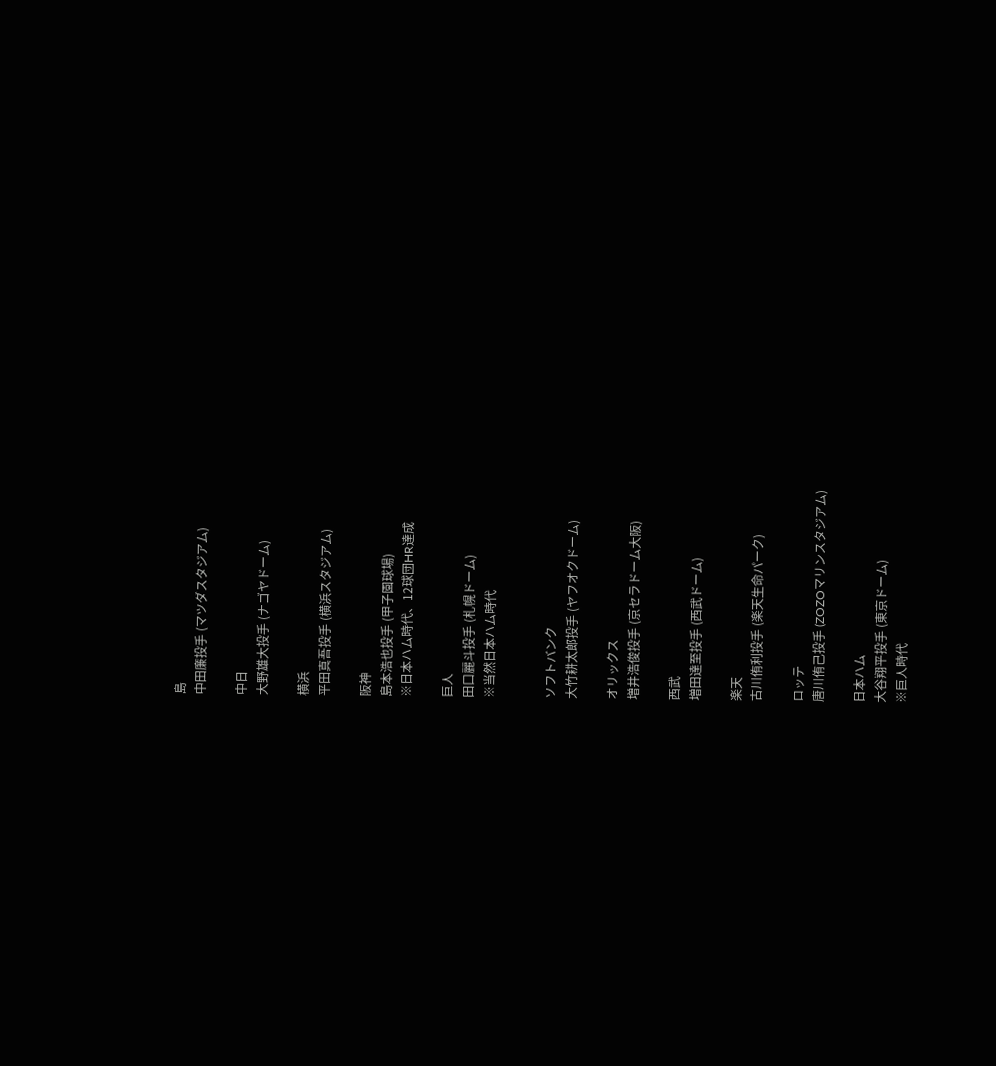島
中田廉投手 (マツダスタジアム)

中日
大野雄大投手 (ナゴヤドーム)

横浜
平田真吾投手 (横浜スタジアム)

阪神
島本浩也投手 (甲子園球場)
※日本ハム時代、12球団HR達成

巨人
田口麗斗投手 (札幌ドーム)
※当然日本ハム時代


ソフトバンク
大竹耕太郎投手 (ヤフオクドーム)

オリックス
増井浩俊投手 (京セラドーム大阪)

西武
増田達至投手 (西武ドーム)

楽天
古川侑利投手 (楽天生命パーク)

ロッテ
唐川侑己投手 (ZOZOマリンスタジアム)

日本ハム
大谷翔平投手 (東京ドーム)
※巨人時代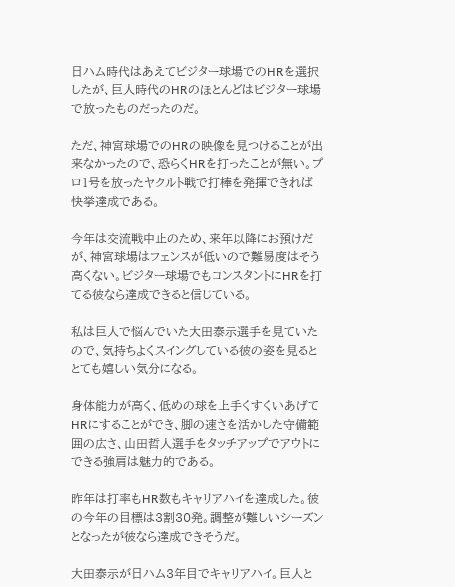日ハム時代はあえてビジター球場でのHRを選択したが、巨人時代のHRのほとんどはビジター球場で放ったものだったのだ。

ただ、神宮球場でのHRの映像を見つけることが出来なかったので、恐らくHRを打ったことが無い。プロ1号を放ったヤクルト戦で打棒を発揮できれば快挙達成である。

今年は交流戦中止のため、来年以降にお預けだが、神宮球場はフェンスが低いので難易度はそう高くない。ビジター球場でもコンスタントにHRを打てる彼なら達成できると信じている。

私は巨人で悩んでいた大田泰示選手を見ていたので、気持ちよくスイングしている彼の姿を見るととても嬉しい気分になる。

身体能力が高く、低めの球を上手くすくいあげてHRにすることができ、脚の速さを活かした守備範囲の広さ、山田哲人選手をタッチアップでアウトにできる強肩は魅力的である。

昨年は打率もHR数もキャリアハイを達成した。彼の今年の目標は3割30発。調整が難しいシーズンとなったが彼なら達成できそうだ。

大田泰示が日ハム3年目でキャリアハイ。巨人と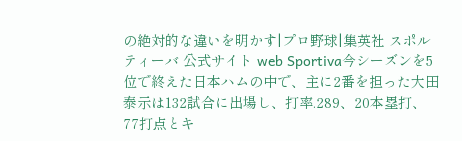の絶対的な違いを明かす|プロ野球|集英社 スポルティーバ 公式サイト web Sportiva今シーズンを5位で終えた日本ハムの中で、主に2番を担った大田泰示は132試合に出場し、打率.289、20本塁打、77打点とキ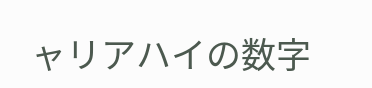ャリアハイの数字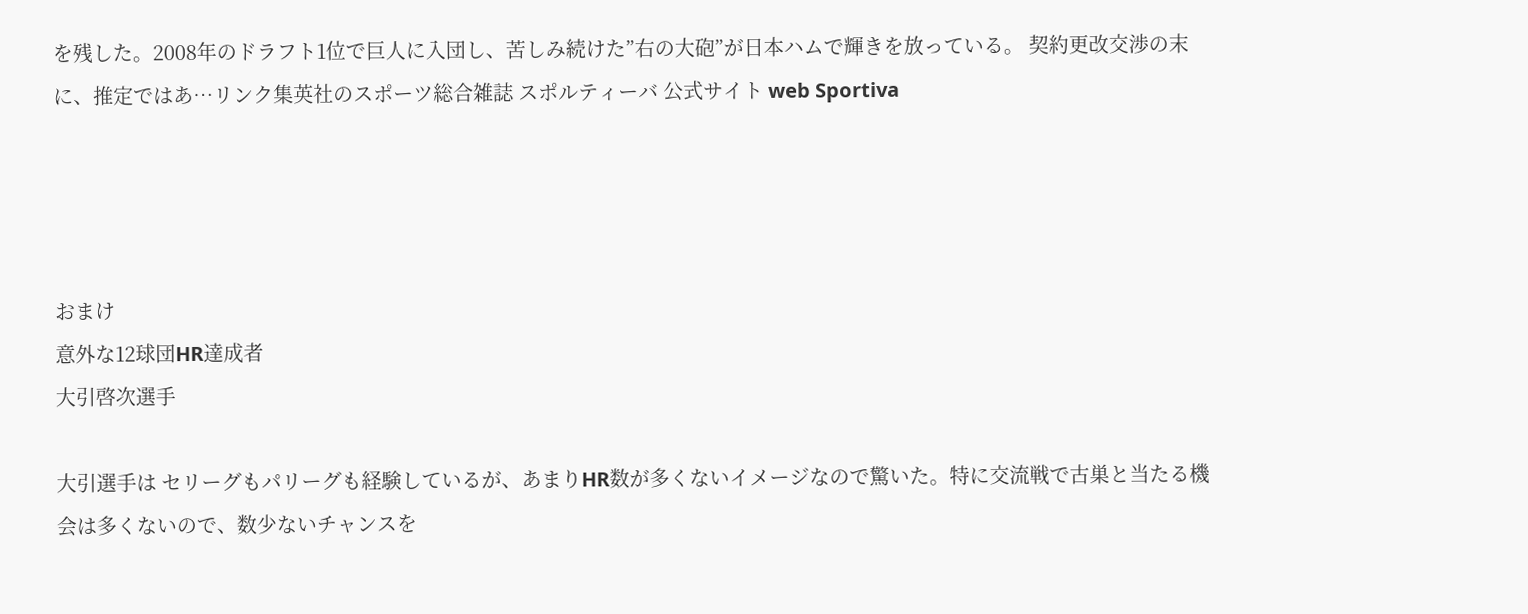を残した。2008年のドラフト1位で巨人に入団し、苦しみ続けた”右の大砲”が日本ハムで輝きを放っている。 契約更改交渉の末に、推定ではあ…リンク集英社のスポーツ総合雑誌 スポルティーバ 公式サイト web Sportiva




おまけ
意外な12球団HR達成者
大引啓次選手

大引選手は セリーグもパリーグも経験しているが、あまりHR数が多くないイメージなので驚いた。特に交流戦で古巣と当たる機会は多くないので、数少ないチャンスを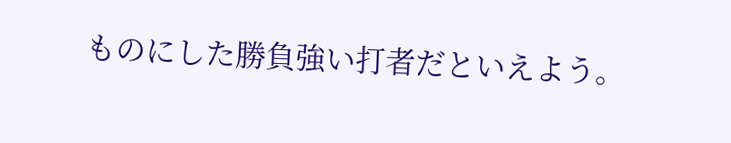ものにした勝負強い打者だといえよう。